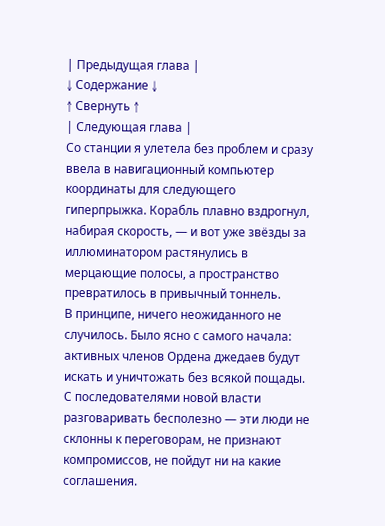| Предыдущая глава |
↓ Содержание ↓
↑ Свернуть ↑
| Следующая глава |
Со станции я улетела без проблем и сразу ввела в навигационный компьютер координаты для следующего гиперпрыжка. Корабль плавно вздрогнул, набирая скорость, — и вот уже звёзды за иллюминатором растянулись в мерцающие полосы, а пространство превратилось в привычный тоннель.
В принципе, ничего неожиданного не случилось. Было ясно с самого начала: активных членов Ордена джедаев будут искать и уничтожать без всякой пощады. С последователями новой власти разговаривать бесполезно — эти люди не склонны к переговорам, не признают компромиссов, не пойдут ни на какие соглашения.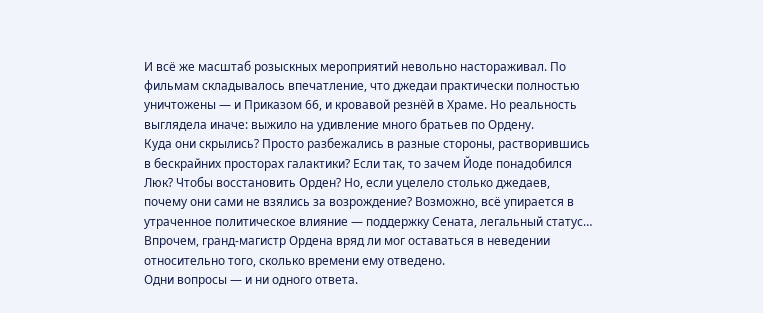И всё же масштаб розыскных мероприятий невольно настораживал. По фильмам складывалось впечатление, что джедаи практически полностью уничтожены — и Приказом 66, и кровавой резнёй в Храме. Но реальность выглядела иначе: выжило на удивление много братьев по Ордену.
Куда они скрылись? Просто разбежались в разные стороны, растворившись в бескрайних просторах галактики? Если так, то зачем Йоде понадобился Люк? Чтобы восстановить Орден? Но, если уцелело столько джедаев, почему они сами не взялись за возрождение? Возможно, всё упирается в утраченное политическое влияние — поддержку Сената, легальный статус…
Впрочем, гранд-магистр Ордена вряд ли мог оставаться в неведении относительно того, сколько времени ему отведено.
Одни вопросы — и ни одного ответа.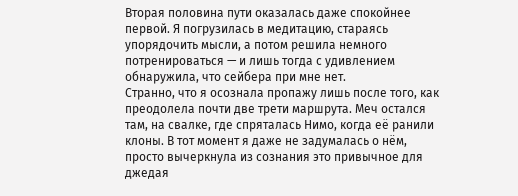Вторая половина пути оказалась даже спокойнее первой. Я погрузилась в медитацию, стараясь упорядочить мысли, а потом решила немного потренироваться — и лишь тогда с удивлением обнаружила, что сейбера при мне нет.
Странно, что я осознала пропажу лишь после того, как преодолела почти две трети маршрута. Меч остался там, на свалке, где спряталась Нимо, когда её ранили клоны. В тот момент я даже не задумалась о нём, просто вычеркнула из сознания это привычное для джедая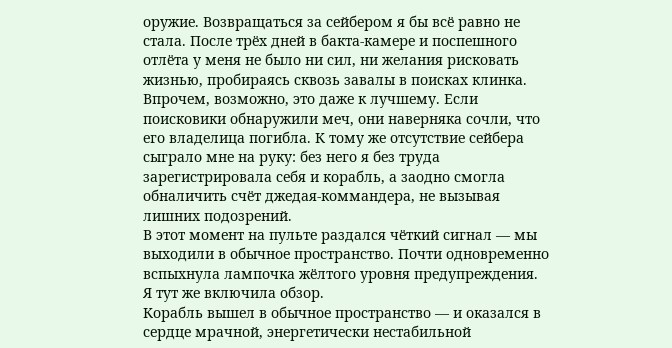оружие. Возвращаться за сейбером я бы всё равно не стала. После трёх дней в бакта-камере и поспешного отлёта у меня не было ни сил, ни желания рисковать жизнью, пробираясь сквозь завалы в поисках клинка.
Впрочем, возможно, это даже к лучшему. Если поисковики обнаружили меч, они наверняка сочли, что его владелица погибла. К тому же отсутствие сейбера сыграло мне на руку: без него я без труда зарегистрировала себя и корабль, а заодно смогла обналичить счёт джедая-коммандера, не вызывая лишних подозрений.
В этот момент на пульте раздался чёткий сигнал — мы выходили в обычное пространство. Почти одновременно вспыхнула лампочка жёлтого уровня предупреждения. Я тут же включила обзор.
Корабль вышел в обычное пространство — и оказался в сердце мрачной, энергетически нестабильной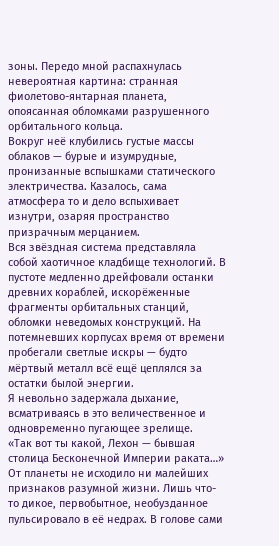зоны. Передо мной распахнулась невероятная картина: странная фиолетово-янтарная планета, опоясанная обломками разрушенного орбитального кольца.
Вокруг неё клубились густые массы облаков — бурые и изумрудные, пронизанные вспышками статического электричества. Казалось, сама атмосфера то и дело вспыхивает изнутри, озаряя пространство призрачным мерцанием.
Вся звёздная система представляла собой хаотичное кладбище технологий. В пустоте медленно дрейфовали останки древних кораблей, искорёженные фрагменты орбитальных станций, обломки неведомых конструкций. На потемневших корпусах время от времени пробегали светлые искры — будто мёртвый металл всё ещё цеплялся за остатки былой энергии.
Я невольно задержала дыхание, всматриваясь в это величественное и одновременно пугающее зрелище.
«Так вот ты какой, Лехон — бывшая столица Бесконечной Империи раката…»
От планеты не исходило ни малейших признаков разумной жизни. Лишь что-то дикое, первобытное, необузданное пульсировало в её недрах. В голове сами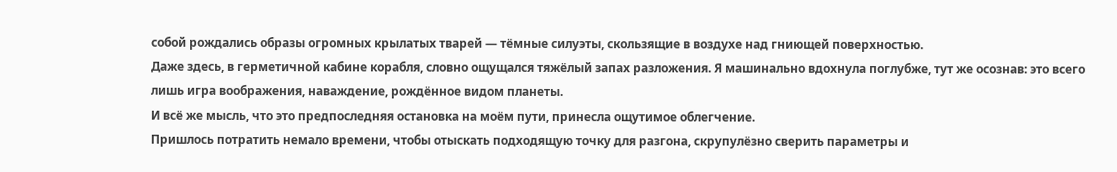собой рождались образы огромных крылатых тварей — тёмные силуэты, скользящие в воздухе над гниющей поверхностью.
Даже здесь, в герметичной кабине корабля, словно ощущался тяжёлый запах разложения. Я машинально вдохнула поглубже, тут же осознав: это всего лишь игра воображения, наваждение, рождённое видом планеты.
И всё же мысль, что это предпоследняя остановка на моём пути, принесла ощутимое облегчение.
Пришлось потратить немало времени, чтобы отыскать подходящую точку для разгона, скрупулёзно сверить параметры и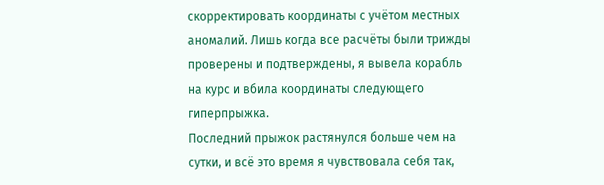скорректировать координаты с учётом местных аномалий. Лишь когда все расчёты были трижды проверены и подтверждены, я вывела корабль на курс и вбила координаты следующего гиперпрыжка.
Последний прыжок растянулся больше чем на сутки, и всё это время я чувствовала себя так,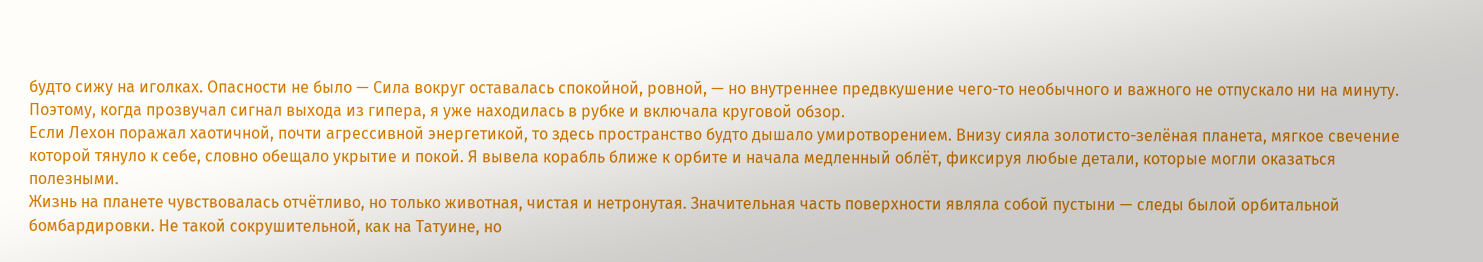будто сижу на иголках. Опасности не было — Сила вокруг оставалась спокойной, ровной, — но внутреннее предвкушение чего-то необычного и важного не отпускало ни на минуту. Поэтому, когда прозвучал сигнал выхода из гипера, я уже находилась в рубке и включала круговой обзор.
Если Лехон поражал хаотичной, почти агрессивной энергетикой, то здесь пространство будто дышало умиротворением. Внизу сияла золотисто-зелёная планета, мягкое свечение которой тянуло к себе, словно обещало укрытие и покой. Я вывела корабль ближе к орбите и начала медленный облёт, фиксируя любые детали, которые могли оказаться полезными.
Жизнь на планете чувствовалась отчётливо, но только животная, чистая и нетронутая. Значительная часть поверхности являла собой пустыни — следы былой орбитальной бомбардировки. Не такой сокрушительной, как на Татуине, но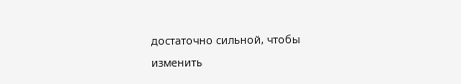достаточно сильной, чтобы изменить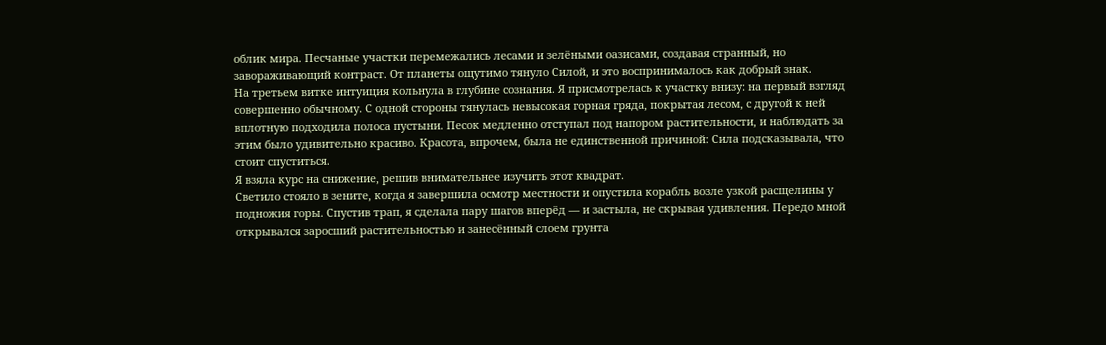облик мира. Песчаные участки перемежались лесами и зелёными оазисами, создавая странный, но завораживающий контраст. От планеты ощутимо тянуло Силой, и это воспринималось как добрый знак.
На третьем витке интуиция кольнула в глубине сознания. Я присмотрелась к участку внизу: на первый взгляд совершенно обычному. С одной стороны тянулась невысокая горная гряда, покрытая лесом, с другой к ней вплотную подходила полоса пустыни. Песок медленно отступал под напором растительности, и наблюдать за этим было удивительно красиво. Красота, впрочем, была не единственной причиной: Сила подсказывала, что стоит спуститься.
Я взяла курс на снижение, решив внимательнее изучить этот квадрат.
Светило стояло в зените, когда я завершила осмотр местности и опустила корабль возле узкой расщелины у подножия горы. Спустив трап, я сделала пару шагов вперёд — и застыла, не скрывая удивления. Передо мной открывался заросший растительностью и занесённый слоем грунта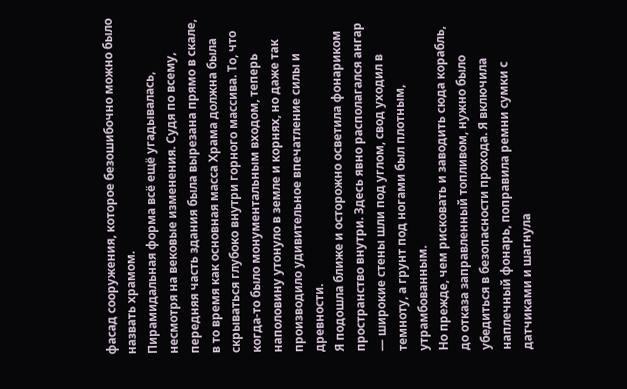фасад сооружения, которое безошибочно можно было назвать храмом.
Пирамидальная форма всё ещё угадывалась, несмотря на вековые изменения. Судя по всему, передняя часть здания была вырезана прямо в скале, в то время как основная масса Храма должна была скрываться глубоко внутри горного массива. То, что когда-то было монументальным входом, теперь наполовину утонуло в земле и корнях, но даже так производило удивительное впечатление силы и древности.
Я подошла ближе и осторожно осветила фонариком пространство внутри. Здесь явно располагался ангар — широкие стены шли под углом, свод уходил в темноту, а грунт под ногами был плотным, утрамбованным.
Но прежде, чем рисковать и заводить сюда корабль, до отказа заправленный топливом, нужно было убедиться в безопасности прохода. Я включила наплечный фонарь, поправила ремни сумки с датчиками и шагнула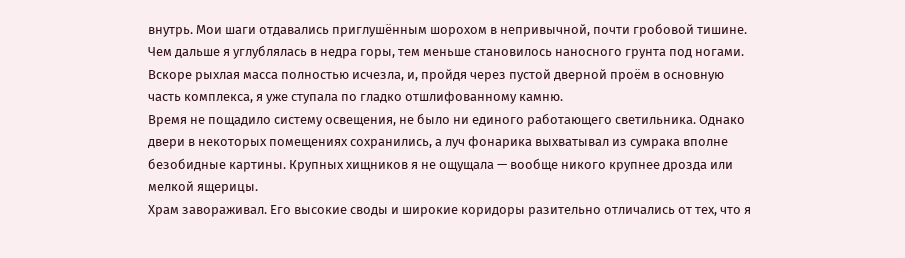внутрь. Мои шаги отдавались приглушённым шорохом в непривычной, почти гробовой тишине.
Чем дальше я углублялась в недра горы, тем меньше становилось наносного грунта под ногами. Вскоре рыхлая масса полностью исчезла, и, пройдя через пустой дверной проём в основную часть комплекса, я уже ступала по гладко отшлифованному камню.
Время не пощадило систему освещения, не было ни единого работающего светильника. Однако двери в некоторых помещениях сохранились, а луч фонарика выхватывал из сумрака вполне безобидные картины. Крупных хищников я не ощущала — вообще никого крупнее дрозда или мелкой ящерицы.
Храм завораживал. Его высокие своды и широкие коридоры разительно отличались от тех, что я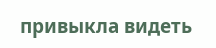привыкла видеть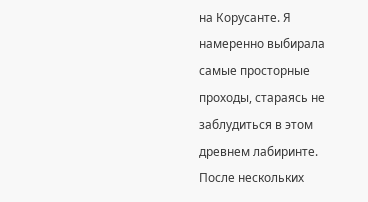на Корусанте. Я намеренно выбирала самые просторные проходы, стараясь не заблудиться в этом древнем лабиринте. После нескольких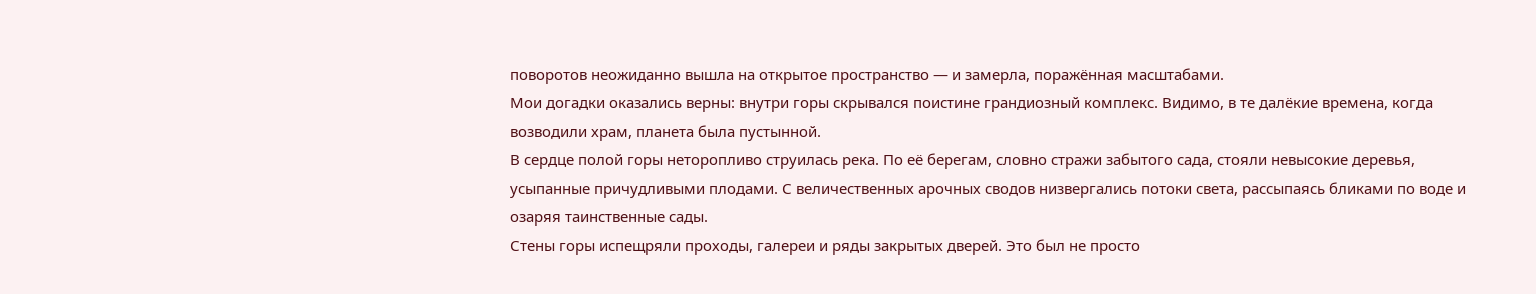поворотов неожиданно вышла на открытое пространство — и замерла, поражённая масштабами.
Мои догадки оказались верны: внутри горы скрывался поистине грандиозный комплекс. Видимо, в те далёкие времена, когда возводили храм, планета была пустынной.
В сердце полой горы неторопливо струилась река. По её берегам, словно стражи забытого сада, стояли невысокие деревья, усыпанные причудливыми плодами. С величественных арочных сводов низвергались потоки света, рассыпаясь бликами по воде и озаряя таинственные сады.
Стены горы испещряли проходы, галереи и ряды закрытых дверей. Это был не просто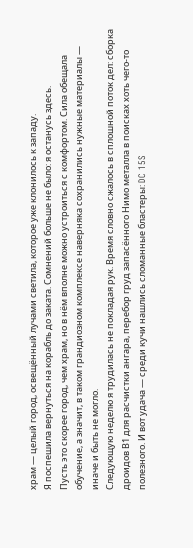храм — целый город, освещённый лучами светила, которое уже клонилось к западу.
Я поспешила вернуться на корабль до заката. Сомнений больше не было: я останусь здесь.
Пусть это скорее город, чем храм, но в нём вполне можно устроиться с комфортом. Сила обещала обучение, а значит, в таком грандиозном комплексе наверняка сохранились нужные материалы — иначе и быть не могло.
Следующую неделю я трудилась не покладая рук. Время словно сжалось в сплошной поток дел: сборка дроидов В1 для расчистки ангара, перебор груд запасённого Нимо металла в поисках хоть чего-то полезного. И вот удача — среди кучи нашлись сломанные бластеры: DC 15S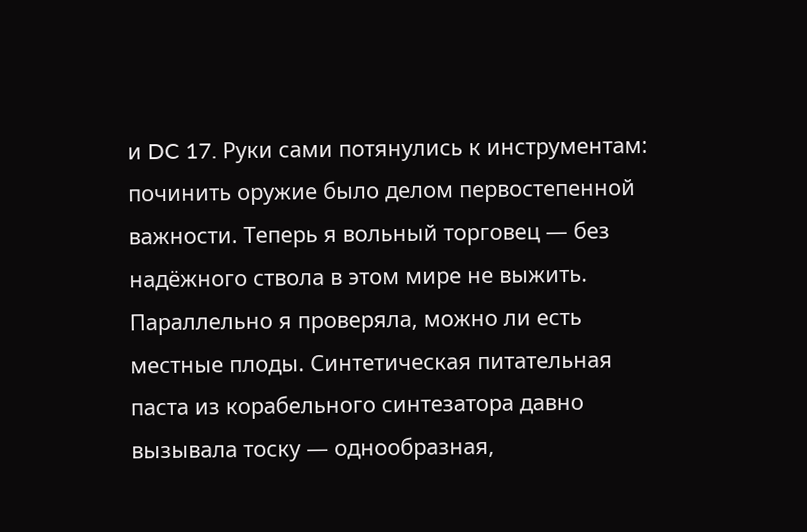и DC 17. Руки сами потянулись к инструментам: починить оружие было делом первостепенной важности. Теперь я вольный торговец — без надёжного ствола в этом мире не выжить.
Параллельно я проверяла, можно ли есть местные плоды. Синтетическая питательная паста из корабельного синтезатора давно вызывала тоску — однообразная,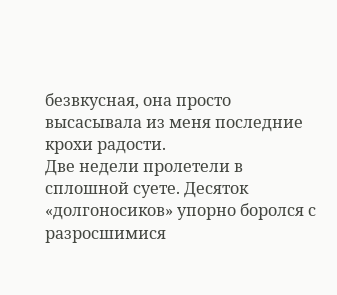безвкусная, она просто высасывала из меня последние крохи радости.
Две недели пролетели в сплошной суете. Десяток «долгоносиков» упорно боролся с разросшимися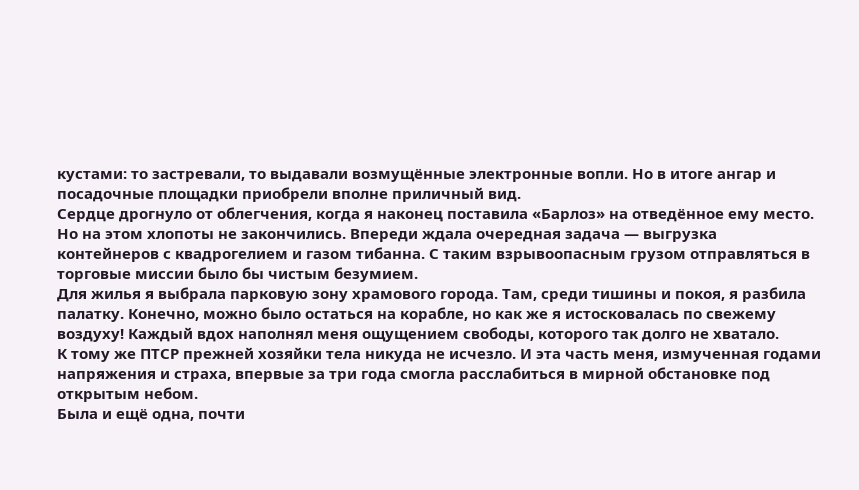кустами: то застревали, то выдавали возмущённые электронные вопли. Но в итоге ангар и посадочные площадки приобрели вполне приличный вид.
Сердце дрогнуло от облегчения, когда я наконец поставила «Барлоз» на отведённое ему место.
Но на этом хлопоты не закончились. Впереди ждала очередная задача — выгрузка контейнеров с квадрогелием и газом тибанна. С таким взрывоопасным грузом отправляться в торговые миссии было бы чистым безумием.
Для жилья я выбрала парковую зону храмового города. Там, среди тишины и покоя, я разбила палатку. Конечно, можно было остаться на корабле, но как же я истосковалась по свежему воздуху! Каждый вдох наполнял меня ощущением свободы, которого так долго не хватало.
К тому же ПТСР прежней хозяйки тела никуда не исчезло. И эта часть меня, измученная годами напряжения и страха, впервые за три года смогла расслабиться в мирной обстановке под открытым небом.
Была и ещё одна, почти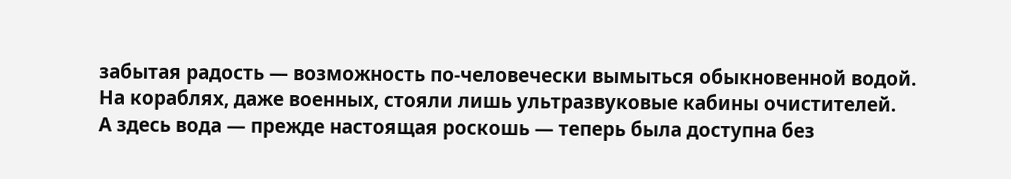забытая радость — возможность по-человечески вымыться обыкновенной водой. На кораблях, даже военных, стояли лишь ультразвуковые кабины очистителей.
А здесь вода — прежде настоящая роскошь — теперь была доступна без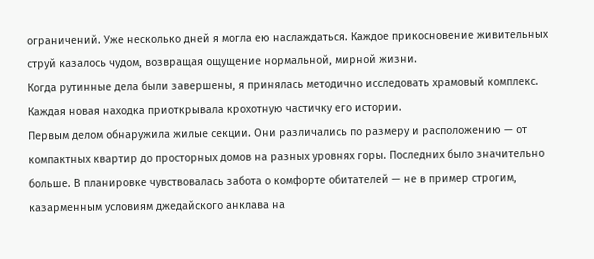ограничений. Уже несколько дней я могла ею наслаждаться. Каждое прикосновение живительных струй казалось чудом, возвращая ощущение нормальной, мирной жизни.
Когда рутинные дела были завершены, я принялась методично исследовать храмовый комплекс. Каждая новая находка приоткрывала крохотную частичку его истории.
Первым делом обнаружила жилые секции. Они различались по размеру и расположению — от компактных квартир до просторных домов на разных уровнях горы. Последних было значительно больше. В планировке чувствовалась забота о комфорте обитателей — не в пример строгим, казарменным условиям джедайского анклава на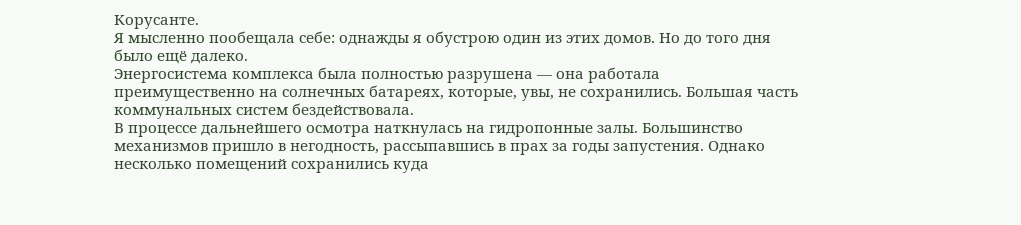Корусанте.
Я мысленно пообещала себе: однажды я обустрою один из этих домов. Но до того дня было ещё далеко.
Энергосистема комплекса была полностью разрушена — она работала преимущественно на солнечных батареях, которые, увы, не сохранились. Большая часть коммунальных систем бездействовала.
В процессе дальнейшего осмотра наткнулась на гидропонные залы. Большинство механизмов пришло в негодность, рассыпавшись в прах за годы запустения. Однако несколько помещений сохранились куда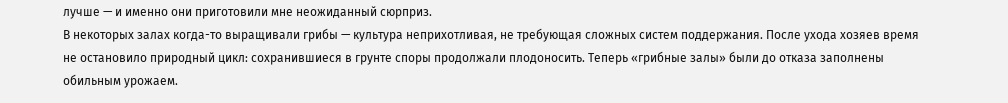лучше — и именно они приготовили мне неожиданный сюрприз.
В некоторых залах когда-то выращивали грибы — культура неприхотливая, не требующая сложных систем поддержания. После ухода хозяев время не остановило природный цикл: сохранившиеся в грунте споры продолжали плодоносить. Теперь «грибные залы» были до отказа заполнены обильным урожаем.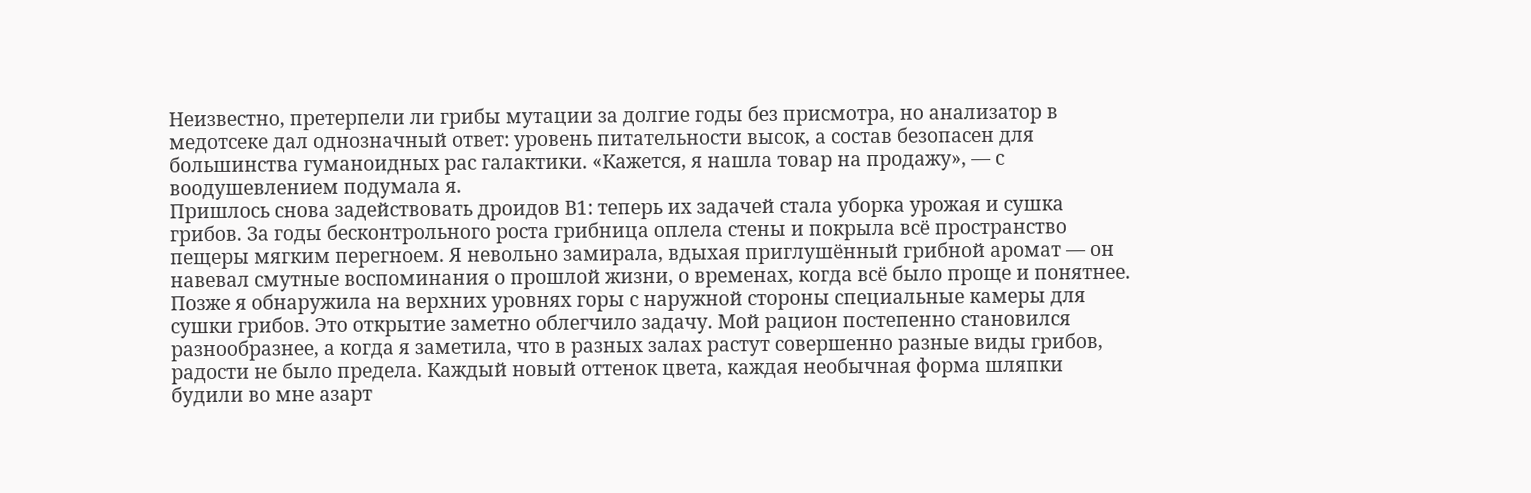Неизвестно, претерпели ли грибы мутации за долгие годы без присмотра, но анализатор в медотсеке дал однозначный ответ: уровень питательности высок, а состав безопасен для большинства гуманоидных рас галактики. «Кажется, я нашла товар на продажу», — с воодушевлением подумала я.
Пришлось снова задействовать дроидов В1: теперь их задачей стала уборка урожая и сушка грибов. За годы бесконтрольного роста грибница оплела стены и покрыла всё пространство пещеры мягким перегноем. Я невольно замирала, вдыхая приглушённый грибной аромат — он навевал смутные воспоминания о прошлой жизни, о временах, когда всё было проще и понятнее.
Позже я обнаружила на верхних уровнях горы с наружной стороны специальные камеры для сушки грибов. Это открытие заметно облегчило задачу. Мой рацион постепенно становился разнообразнее, а когда я заметила, что в разных залах растут совершенно разные виды грибов, радости не было предела. Каждый новый оттенок цвета, каждая необычная форма шляпки будили во мне азарт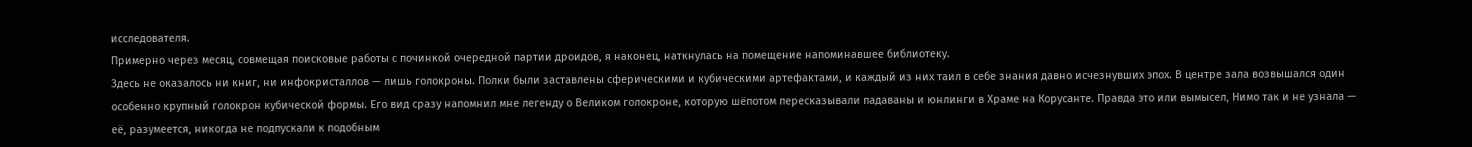исследователя.
Примерно через месяц, совмещая поисковые работы с починкой очередной партии дроидов, я наконец, наткнулась на помещение напоминавшее библиотеку.
Здесь не оказалось ни книг, ни инфокристаллов — лишь голокроны. Полки были заставлены сферическими и кубическими артефактами, и каждый из них таил в себе знания давно исчезнувших эпох. В центре зала возвышался один особенно крупный голокрон кубической формы. Его вид сразу напомнил мне легенду о Великом голокроне, которую шёпотом пересказывали падаваны и юнлинги в Храме на Корусанте. Правда это или вымысел, Нимо так и не узнала — её, разумеется, никогда не подпускали к подобным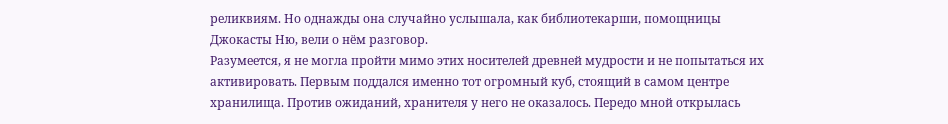реликвиям. Но однажды она случайно услышала, как библиотекарши, помощницы Джокасты Ню, вели о нём разговор.
Разумеется, я не могла пройти мимо этих носителей древней мудрости и не попытаться их активировать. Первым поддался именно тот огромный куб, стоящий в самом центре хранилища. Против ожиданий, хранителя у него не оказалось. Передо мной открылась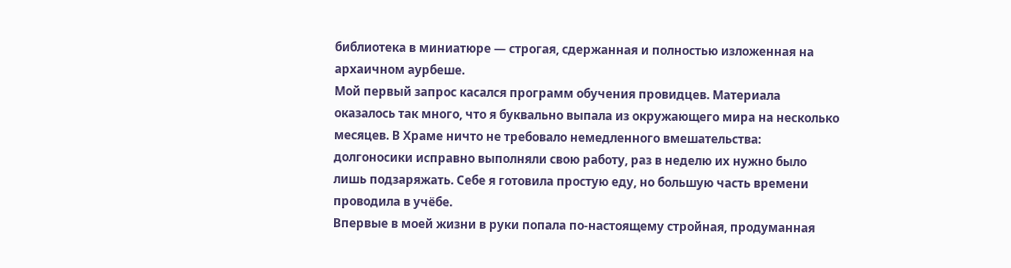библиотека в миниатюре — строгая, сдержанная и полностью изложенная на архаичном аурбеше.
Мой первый запрос касался программ обучения провидцев. Материала оказалось так много, что я буквально выпала из окружающего мира на несколько месяцев. В Храме ничто не требовало немедленного вмешательства: долгоносики исправно выполняли свою работу, раз в неделю их нужно было лишь подзаряжать. Себе я готовила простую еду, но большую часть времени проводила в учёбе.
Впервые в моей жизни в руки попала по-настоящему стройная, продуманная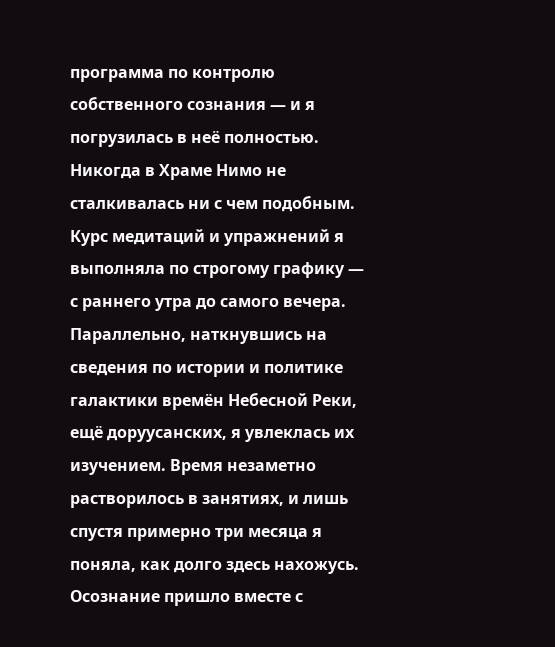программа по контролю собственного сознания — и я погрузилась в неё полностью.
Никогда в Храме Нимо не сталкивалась ни с чем подобным. Курс медитаций и упражнений я выполняла по строгому графику — с раннего утра до самого вечера. Параллельно, наткнувшись на сведения по истории и политике галактики времён Небесной Реки, ещё доруусанских, я увлеклась их изучением. Время незаметно растворилось в занятиях, и лишь спустя примерно три месяца я поняла, как долго здесь нахожусь.
Осознание пришло вместе с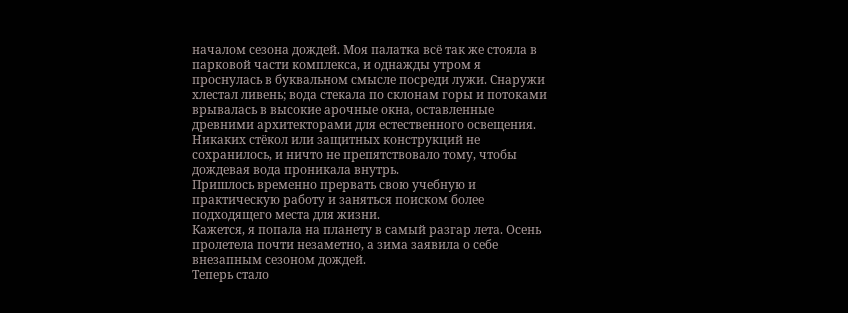началом сезона дождей. Моя палатка всё так же стояла в парковой части комплекса, и однажды утром я проснулась в буквальном смысле посреди лужи. Снаружи хлестал ливень; вода стекала по склонам горы и потоками врывалась в высокие арочные окна, оставленные древними архитекторами для естественного освещения. Никаких стёкол или защитных конструкций не сохранилось, и ничто не препятствовало тому, чтобы дождевая вода проникала внутрь.
Пришлось временно прервать свою учебную и практическую работу и заняться поиском более подходящего места для жизни.
Кажется, я попала на планету в самый разгар лета. Осень пролетела почти незаметно, а зима заявила о себе внезапным сезоном дождей.
Теперь стало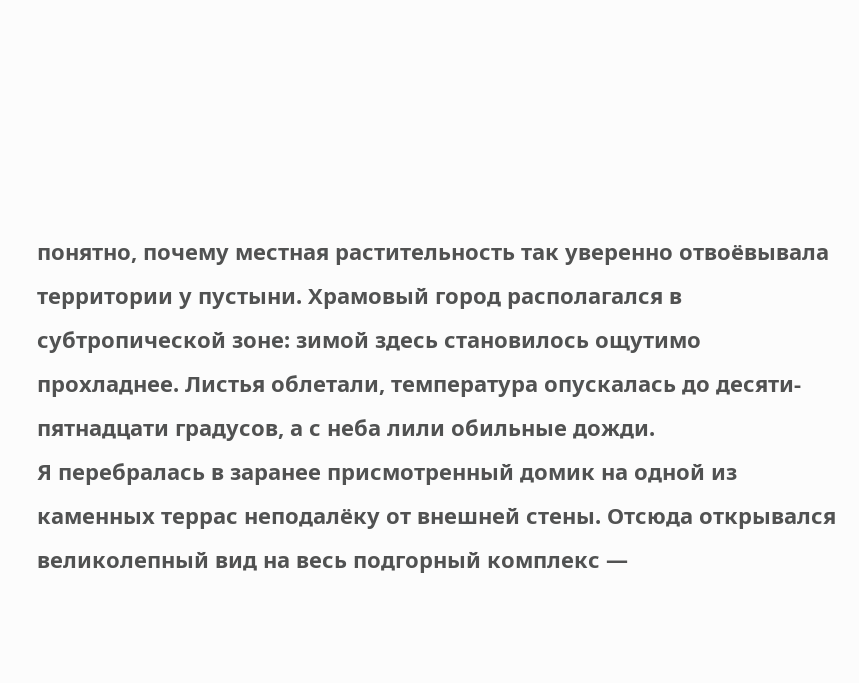понятно, почему местная растительность так уверенно отвоёвывала территории у пустыни. Храмовый город располагался в субтропической зоне: зимой здесь становилось ощутимо прохладнее. Листья облетали, температура опускалась до десяти-пятнадцати градусов, а с неба лили обильные дожди.
Я перебралась в заранее присмотренный домик на одной из каменных террас неподалёку от внешней стены. Отсюда открывался великолепный вид на весь подгорный комплекс —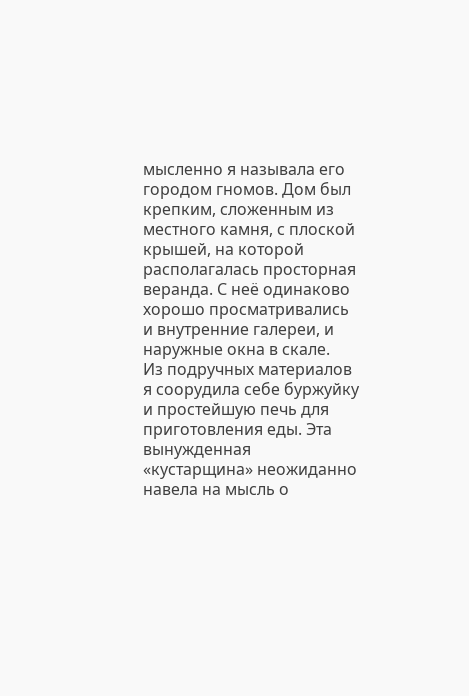мысленно я называла его городом гномов. Дом был крепким, сложенным из местного камня, с плоской крышей, на которой располагалась просторная веранда. С неё одинаково хорошо просматривались и внутренние галереи, и наружные окна в скале.
Из подручных материалов я соорудила себе буржуйку и простейшую печь для приготовления еды. Эта вынужденная «кустарщина» неожиданно навела на мысль о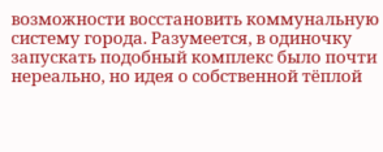возможности восстановить коммунальную систему города. Разумеется, в одиночку запускать подобный комплекс было почти нереально, но идея о собственной тёплой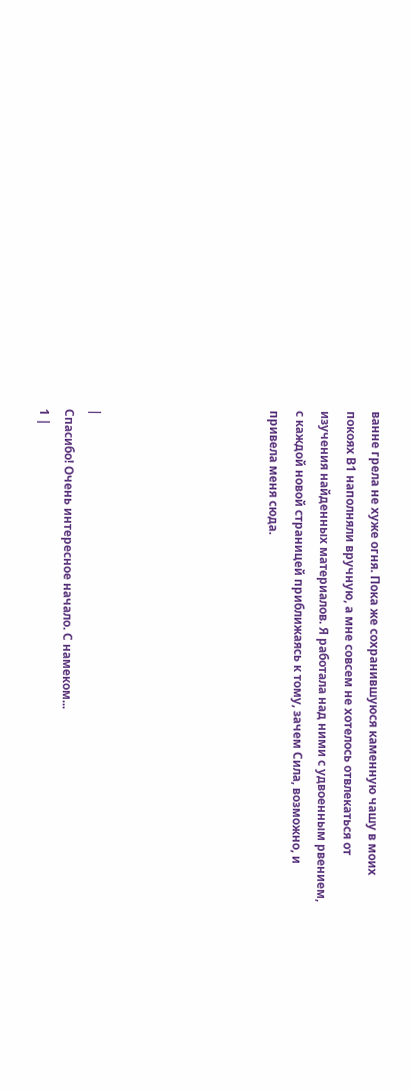ванне грела не хуже огня. Пока же сохранившуюся каменную чашу в моих покоях В1 наполняли вручную, а мне совсем не хотелось отвлекаться от изучения найденных материалов. Я работала над ними с удвоенным рвением, с каждой новой страницей приближаясь к тому, зачем Сила, возможно, и привела меня сюда.






|
Спасибо! Очень интересное начало. С намеком...
1 |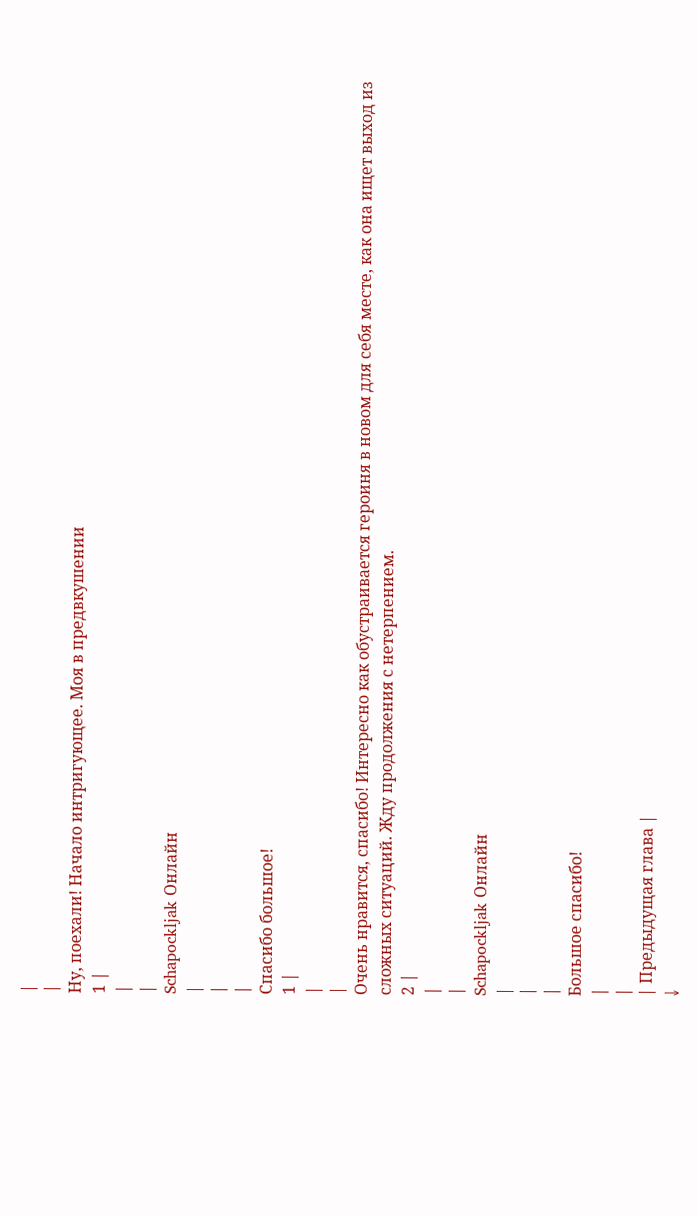|
|
Ну, поехали! Начало интригующее. Моя в предвкушении
1 |
|
|
Schapockljak Онлайн
|
|
|
Спасибо большое!
1 |
|
|
Очень нравится, спасибо! Интересно как обустраивается героиня в новом для себя месте, как она ищет выход из сложных ситуаций. Жду продолжения с нетерпением.
2 |
|
|
Schapockljak Онлайн
|
|
|
Большое спасибо!
|
|
| Предыдущая глава |
↓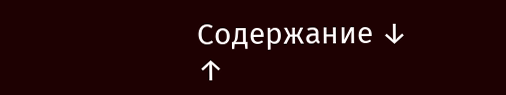Содержание ↓
↑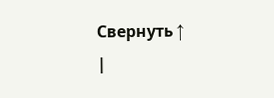Свернуть ↑
|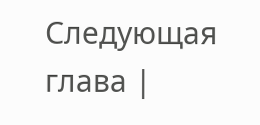Следующая глава |